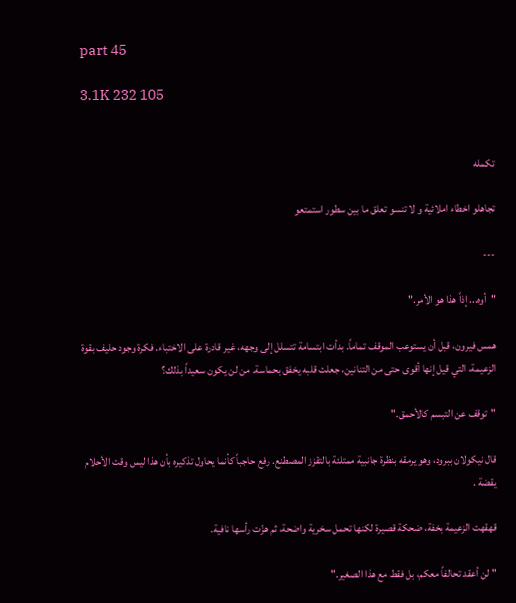part 45

3.1K 232 105


تكمله

تجاهلو اخطاء املائية و لا تنسو تعلق ما بين سطور استمتعو

---

"أوه... إذاً هذا هو الأمر."

همس فيرون، قبل أن يستوعب الموقف تماماً. بدأت ابتسامة تتسلل إلى وجهه، غير قادرة على الاختباء. فكرة وجود حليف بقوة الزعيمة، التي قيل إنها أقوى حتى من التنانين، جعلت قلبه يخفق بحماسة. من لن يكون سعيداً بذلك؟

"توقف عن التبسم كالأحمق."

قال نيكولان ببرود، وهو يرمقه بنظرة جانبية ممتلئة بالتقزز المصطنع. رفع حاجباً كأنما يحاول تذكيره بأن هذا ليس وقت الأحلام يقضة .

قهقهت الزعيمة بخفة، ضحكة قصيرة لكنها تحمل سخرية واضحة، ثم هزّت رأسها نافية.

"لن أعقد تحالفاً معكم، بل فقط مع هذا الصغير."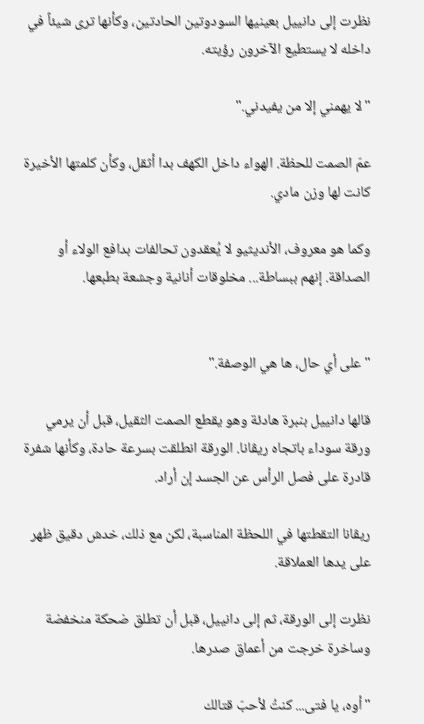نظرت إلى دانييل بعينيها السودوتين الحادتين، وكأنها ترى شيئاً في داخله لا يستطيع الآخرون رؤيته.

"لا يهمني إلا من يفيدني."

عمّ الصمت للحظة. الهواء داخل الكهف بدا أثقل، وكأن كلمتها الأخيرة كانت لها وزن مادي.

وكما هو معروف، الأنديثيو لا يُعقدون تحالفات بدافع الولاء أو الصداقة. إنهم ببساطة... مخلوقات أنانية وجشعة بطبعها.


"على أي حال، ها هي الوصفة."

قالها دانييل بنبرة هادئة وهو يقطع الصمت الثقيل، قبل أن يرمي ورقة سوداء باتجاه ريڤانا. الورقة انطلقت بسرعة حادة، وكأنها شفرة قادرة على فصل الرأس عن الجسد إن أراد.

ريڤانا التقطتها في اللحظة المناسبة، لكن مع ذلك، خدش دقيق ظهر على يدها العملاقة.

نظرت إلى الورقة، ثم إلى دانييل، قبل أن تطلق ضحكة منخفضة وساخرة خرجت من أعماق صدرها.

"أوه، يا فتى... كنتُ لأحبّ قتالك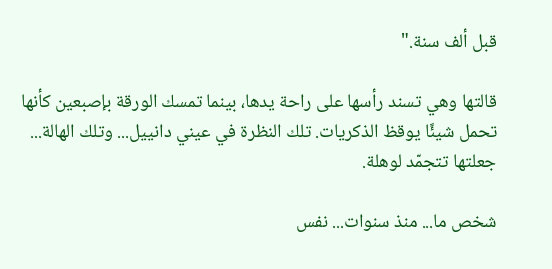قبل ألف سنة."

قالتها وهي تسند رأسها على راحة يدها، بينما تمسك الورقة بإصبعين كأنها تحمل شيئًا يوقظ الذكريات. تلك النظرة في عيني دانييل... وتلك الهالة... جعلتها تتجمّد لوهلة.

شخص ما... منذ سنوات... نفس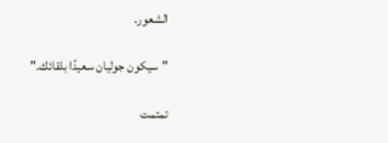الشعور.

"سيكون جوليان سعيدًا بلقائك."

تمتمت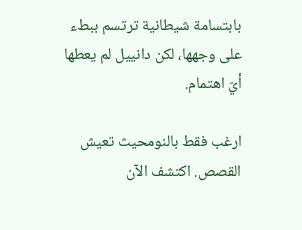بابتسامة شيطانية ترتسم ببطء على وجهها، لكن دانييل لم يعطها أيّ اهتمام.

ارغب فقط بالنومحيث تعيش القصص. اكتشف الآن